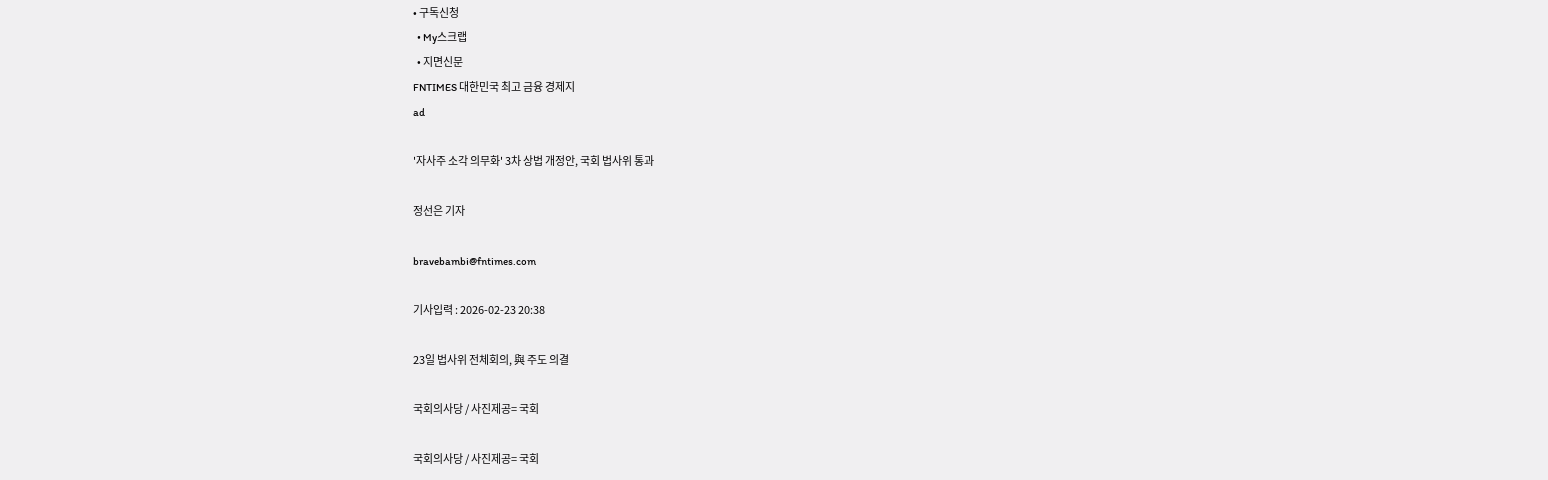• 구독신청
  • My스크랩
  • 지면신문
FNTIMES 대한민국 최고 금융 경제지
ad

'자사주 소각 의무화' 3차 상법 개정안, 국회 법사위 통과

정선은 기자

bravebambi@fntimes.com

기사입력 : 2026-02-23 20:38

23일 법사위 전체회의, 與 주도 의결

국회의사당 / 사진제공= 국회

국회의사당 / 사진제공= 국회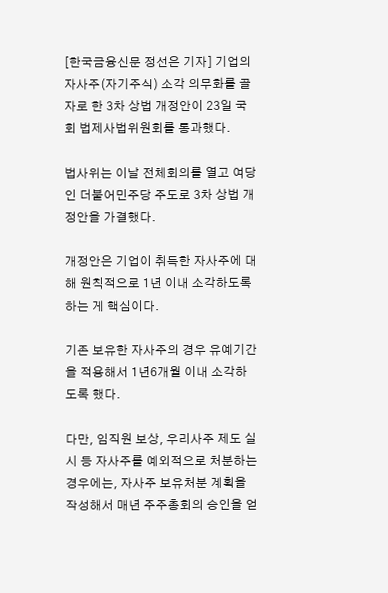[한국금융신문 정선은 기자] 기업의 자사주(자기주식) 소각 의무화를 골자로 한 3차 상법 개정안이 23일 국회 법제사법위원회를 통과했다.

법사위는 이날 전체회의를 열고 여당인 더불어민주당 주도로 3차 상법 개정안을 가결했다.

개정안은 기업이 취득한 자사주에 대해 원칙적으로 1년 이내 소각하도록 하는 게 핵심이다.

기존 보유한 자사주의 경우 유예기간을 적용해서 1년6개월 이내 소각하도록 했다.

다만, 임직원 보상, 우리사주 제도 실시 등 자사주를 예외적으로 처분하는 경우에는, 자사주 보유처분 계획을 작성해서 매년 주주총회의 승인을 얻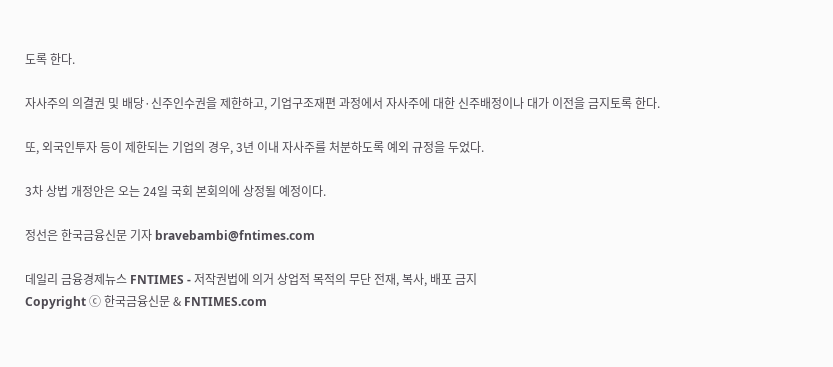도록 한다.

자사주의 의결권 및 배당·신주인수권을 제한하고, 기업구조재편 과정에서 자사주에 대한 신주배정이나 대가 이전을 금지토록 한다.

또, 외국인투자 등이 제한되는 기업의 경우, 3년 이내 자사주를 처분하도록 예외 규정을 두었다.

3차 상법 개정안은 오는 24일 국회 본회의에 상정될 예정이다.

정선은 한국금융신문 기자 bravebambi@fntimes.com

데일리 금융경제뉴스 FNTIMES - 저작권법에 의거 상업적 목적의 무단 전재, 복사, 배포 금지
Copyright ⓒ 한국금융신문 & FNTIMES.com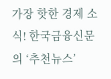가장 핫한 경제 소식! 한국금융신문의 ‘추천뉴스’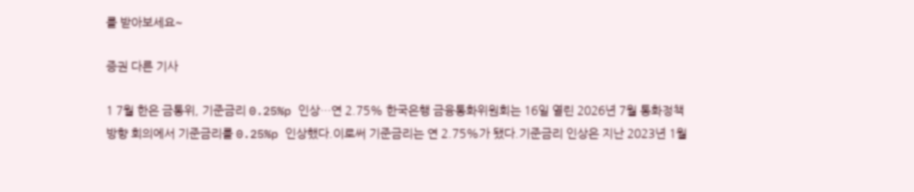를 받아보세요~

증권 다른 기사

1 7월 한은 금통위, 기준금리 0.25%p 인상…연 2.75% 한국은행 금융통화위원회는 16일 열린 2026년 7월 통화정책방향 회의에서 기준금리를 0.25%p 인상했다.이로써 기준금리는 연 2.75%가 됐다.기준금리 인상은 지난 2023년 1월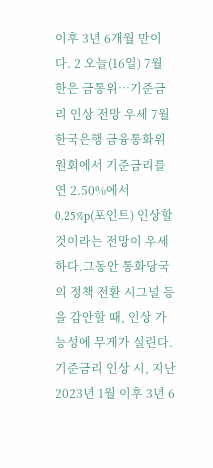이후 3년 6개월 만이다. 2 오늘(16일) 7월 한은 금통위…기준금리 인상 전망 우세 7월 한국은행 금융통화위원회에서 기준금리를 연 2.50%에서 0.25%p(포인트) 인상할 것이라는 전망이 우세하다.그동안 통화당국의 정책 전환 시그널 등을 감안할 때, 인상 가능성에 무게가 실린다. 기준금리 인상 시, 지난 2023년 1월 이후 3년 6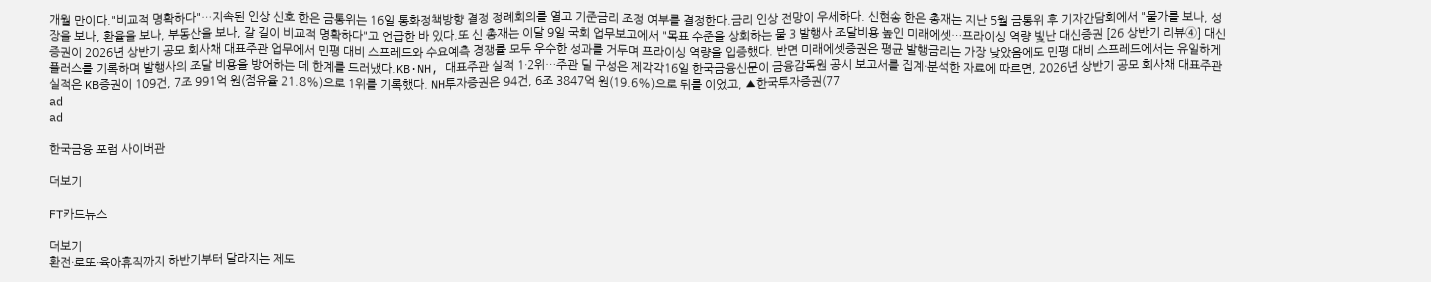개월 만이다."비교적 명확하다"…지속된 인상 신호 한은 금통위는 16일 통화정책방향 결정 정례회의를 열고 기준금리 조정 여부를 결정한다.금리 인상 전망이 우세하다. 신현송 한은 총재는 지난 5월 금통위 후 기자간담회에서 "물가를 보나, 성장을 보나, 환율을 보나, 부동산을 보나, 갈 길이 비교적 명확하다"고 언급한 바 있다.또 신 총재는 이달 9일 국회 업무보고에서 "목표 수준을 상회하는 물 3 발행사 조달비용 높인 미래에셋…프라이싱 역량 빛난 대신증권 [26 상반기 리뷰④] 대신증권이 2026년 상반기 공모 회사채 대표주관 업무에서 민평 대비 스프레드와 수요예측 경쟁률 모두 우수한 성과를 거두며 프라이싱 역량을 입증했다. 반면 미래에셋증권은 평균 발행금리는 가장 낮았음에도 민평 대비 스프레드에서는 유일하게 플러스를 기록하며 발행사의 조달 비용을 방어하는 데 한계를 드러냈다.KB·NH, 대표주관 실적 1·2위…주관 딜 구성은 제각각16일 한국금융신문이 금융감독원 공시 보고서를 집계·분석한 자료에 따르면, 2026년 상반기 공모 회사채 대표주관 실적은 KB증권이 109건, 7조 991억 원(점유율 21.8%)으로 1위를 기록했다. NH투자증권은 94건, 6조 3847억 원(19.6%)으로 뒤를 이었고, ▲한국투자증권(77
ad
ad

한국금융 포럼 사이버관

더보기

FT카드뉴스

더보기
환전·로또·육아휴직까지 하반기부터 달라지는 제도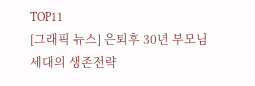TOP11
[그래픽 뉴스] 은퇴후 30년 부모님 세대의 생존전략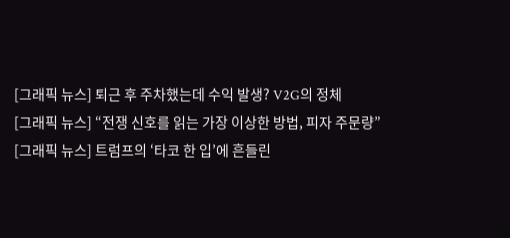[그래픽 뉴스] 퇴근 후 주차했는데 수익 발생? V2G의 정체
[그래픽 뉴스] “전쟁 신호를 읽는 가장 이상한 방법, 피자 주문량”
[그래픽 뉴스] 트럼프의 ‘타코 한 입’에 흔들린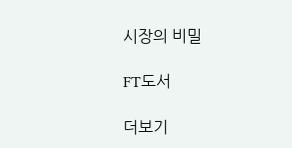시장의 비밀

FT도서

더보기